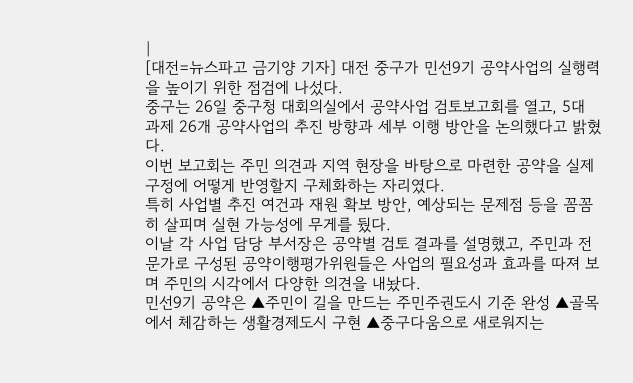|
[대전=뉴스파고 금기양 기자] 대전 중구가 민선9기 공약사업의 실행력을 높이기 위한 점검에 나섰다.
중구는 26일 중구청 대회의실에서 공약사업 검토보고회를 열고, 5대 과제 26개 공약사업의 추진 방향과 세부 이행 방안을 논의했다고 밝혔다.
이번 보고회는 주민 의견과 지역 현장을 바탕으로 마련한 공약을 실제 구정에 어떻게 반영할지 구체화하는 자리였다.
특히 사업별 추진 여건과 재원 확보 방안, 예상되는 문제점 등을 꼼꼼히 살피며 실현 가능성에 무게를 뒀다.
이날 각 사업 담당 부서장은 공약별 검토 결과를 설명했고, 주민과 전문가로 구성된 공약이행평가위원들은 사업의 필요성과 효과를 따져 보며 주민의 시각에서 다양한 의견을 내놨다.
민선9기 공약은 ▲주민이 길을 만드는 주민주권도시 기준 완성 ▲골목에서 체감하는 생활경제도시 구현 ▲중구다움으로 새로워지는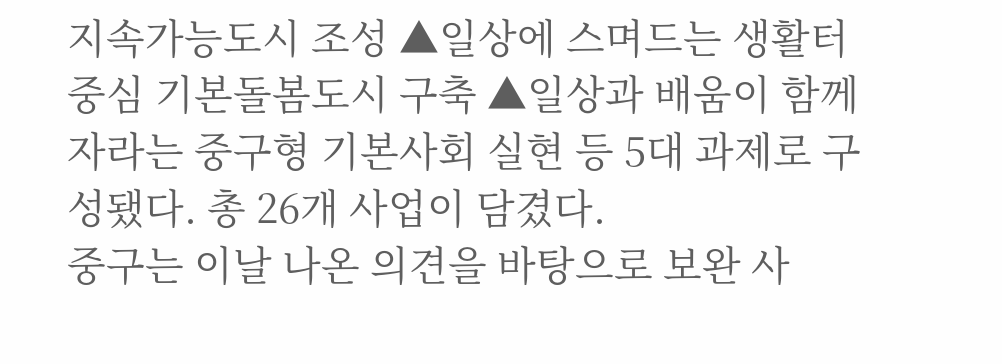지속가능도시 조성 ▲일상에 스며드는 생활터 중심 기본돌봄도시 구축 ▲일상과 배움이 함께 자라는 중구형 기본사회 실현 등 5대 과제로 구성됐다. 총 26개 사업이 담겼다.
중구는 이날 나온 의견을 바탕으로 보완 사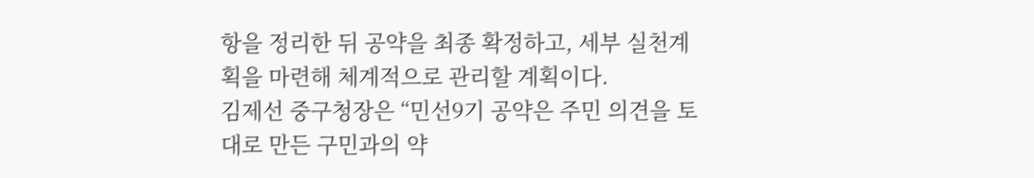항을 정리한 뒤 공약을 최종 확정하고, 세부 실천계획을 마련해 체계적으로 관리할 계획이다.
김제선 중구청장은 “민선9기 공약은 주민 의견을 토대로 만든 구민과의 약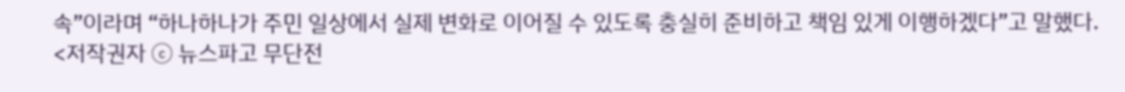속”이라며 “하나하나가 주민 일상에서 실제 변화로 이어질 수 있도록 충실히 준비하고 책임 있게 이행하겠다”고 말했다.
<저작권자 ⓒ 뉴스파고 무단전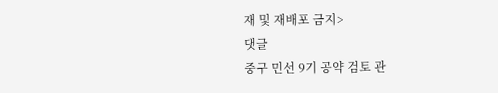재 및 재배포 금지>
댓글
중구 민선 9기 공약 검토 관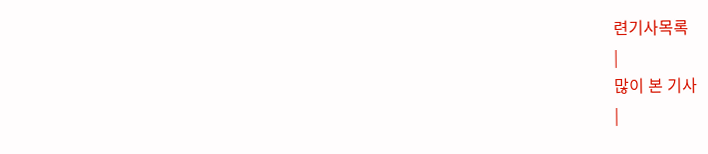련기사목록
|
많이 본 기사
|